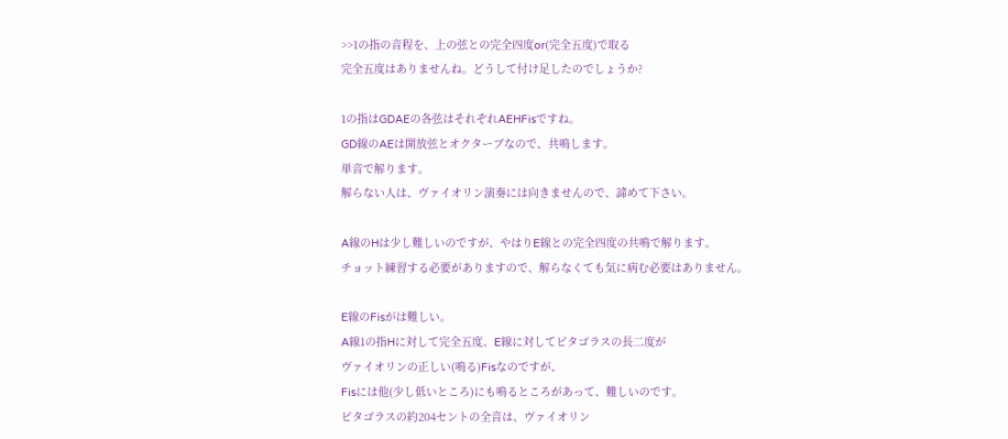>>1の指の音程を、上の弦との完全四度or(完全五度)で取る
完全五度はありませんね。どうして付け足したのでしょうか?

1の指はGDAEの各弦はそれぞれAEHFisですね。
GD線のAEは開放弦とオクターブなので、共鳴します。
単音で解ります。
解らない人は、ヴァイオリン演奏には向きませんので、諦めて下さい。

A線のHは少し難しいのですが、やはりE線との完全四度の共鳴で解ります。
チョット練習する必要がありますので、解らなくても気に病む必要はありません。

E線のFisがは難しい。
A線1の指Hに対して完全五度、E線に対してピタゴラスの長二度が
ヴァイオリンの正しい(鳴る)Fisなのですが、
Fisには他(少し低いところ)にも鳴るところがあって、難しいのです。
ピタゴラスの約204セントの全音は、ヴァイオリン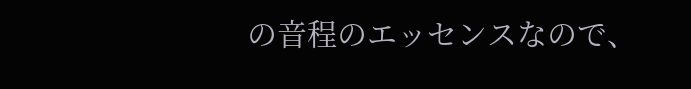の音程のエッセンスなので、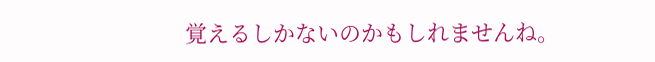覚えるしかないのかもしれませんね。